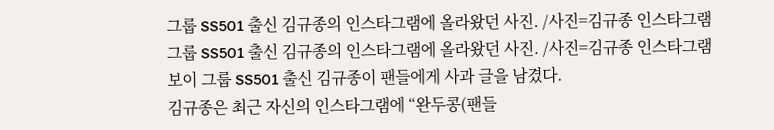그룹 SS501 출신 김규종의 인스타그램에 올라왔던 사진. /사진=김규종 인스타그램
그룹 SS501 출신 김규종의 인스타그램에 올라왔던 사진. /사진=김규종 인스타그램
보이 그룹 SS501 출신 김규종이 팬들에게 사과 글을 남겼다.
김규종은 최근 자신의 인스타그램에 “완두콩(팬들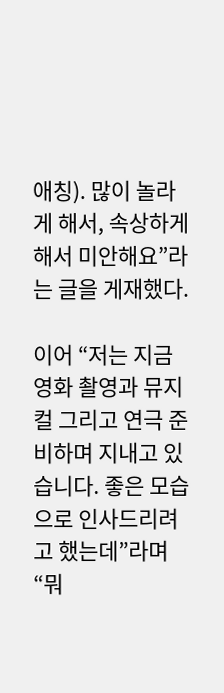애칭). 많이 놀라게 해서, 속상하게 해서 미안해요”라는 글을 게재했다.

이어 “저는 지금 영화 촬영과 뮤지컬 그리고 연극 준비하며 지내고 있습니다. 좋은 모습으로 인사드리려고 했는데”라며 “뭐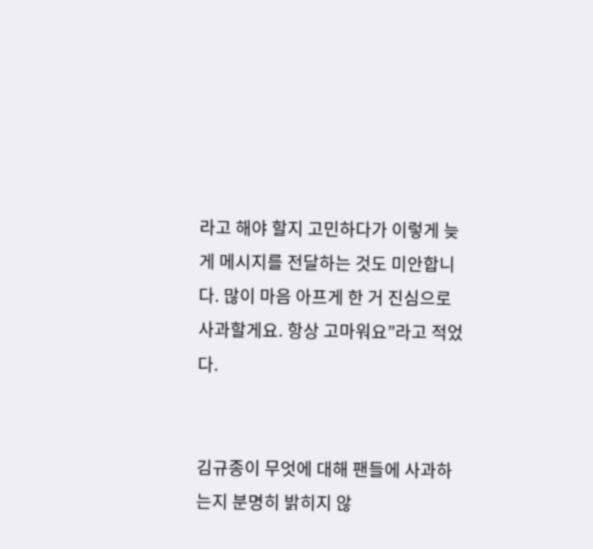라고 해야 할지 고민하다가 이렇게 늦게 메시지를 전달하는 것도 미안합니다. 많이 마음 아프게 한 거 진심으로 사과할게요. 항상 고마워요”라고 적었다.


김규종이 무엇에 대해 팬들에 사과하는지 분명히 밝히지 않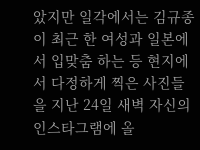았지만 일각에서는 김규종이 최근 한 여성과 일본에서 입맞춤 하는 등 현지에서 다정하게 찍은 사진들을 지난 24일 새벽 자신의 인스타그램에 올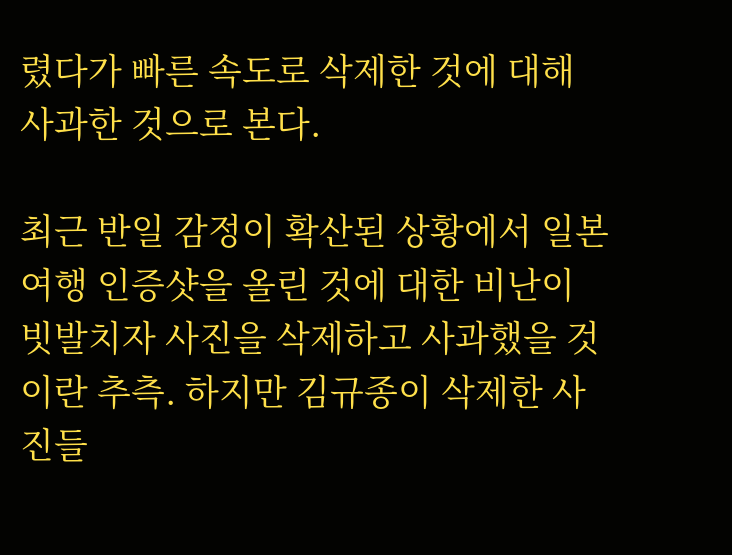렸다가 빠른 속도로 삭제한 것에 대해 사과한 것으로 본다.

최근 반일 감정이 확산된 상황에서 일본 여행 인증샷을 올린 것에 대한 비난이 빗발치자 사진을 삭제하고 사과했을 것이란 추측. 하지만 김규종이 삭제한 사진들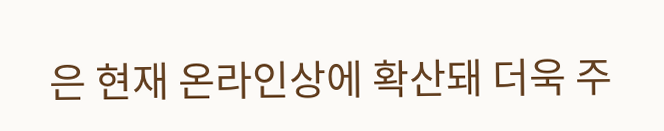은 현재 온라인상에 확산돼 더욱 주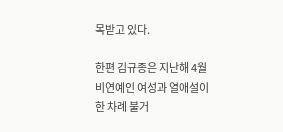목받고 있다.

한편 김규종은 지난해 4월 비연예인 여성과 열애설이 한 차례 불거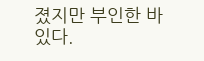졌지만 부인한 바 있다.